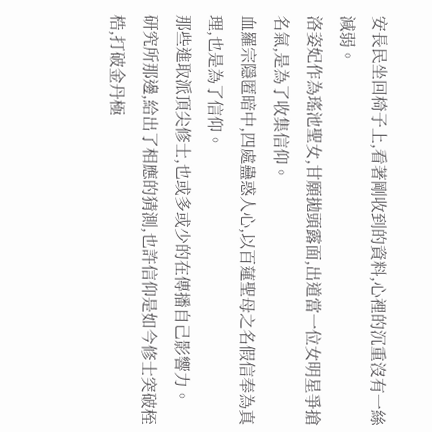安長民坐回椅子上,看著剛收到的資料,心裡的沉重沒有一絲減弱。
洛姿妃作為瑤池聖女,甘願拋頭露面,出道當一位女明星爭搶名氣,是為了收集信仰。
血羅宗隱匿暗中,四處蠱惑人心,以百蓮聖母之名假信奉為真理,也是為了信仰。
那些進取派頂尖修士,也或多或少的在傳播自己影響力。
研究所那邊,給出了相應的猜測,也許信仰是如今修士突破桎梏,打破金丹極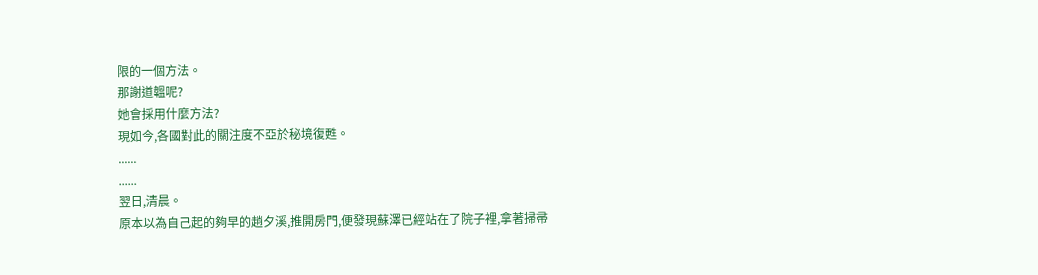限的一個方法。
那謝道韞呢?
她會採用什麼方法?
現如今,各國對此的關注度不亞於秘境復甦。
......
......
翌日,清晨。
原本以為自己起的夠早的趙夕溪,推開房門,便發現蘇澤已經站在了院子裡,拿著掃帚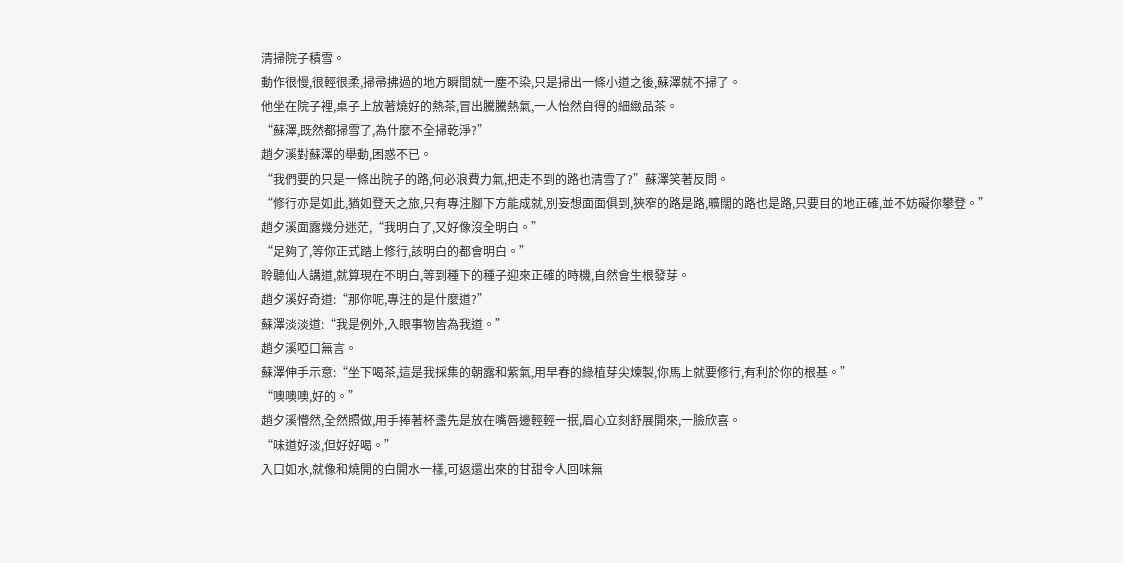清掃院子積雪。
動作很慢,很輕很柔,掃帚拂過的地方瞬間就一塵不染,只是掃出一條小道之後,蘇澤就不掃了。
他坐在院子裡,桌子上放著燒好的熱茶,冒出騰騰熱氣,一人怡然自得的細緻品茶。
“蘇澤,既然都掃雪了,為什麼不全掃乾淨?”
趙夕溪對蘇澤的舉動,困惑不已。
“我們要的只是一條出院子的路,何必浪費力氣,把走不到的路也清雪了?”蘇澤笑著反問。
“修行亦是如此,猶如登天之旅,只有專注腳下方能成就,別妄想面面俱到,狹窄的路是路,曠闊的路也是路,只要目的地正確,並不妨礙你攀登。”
趙夕溪面露幾分迷茫,“我明白了,又好像沒全明白。”
“足夠了,等你正式踏上修行,該明白的都會明白。”
聆聽仙人講道,就算現在不明白,等到種下的種子迎來正確的時機,自然會生根發芽。
趙夕溪好奇道:“那你呢,專注的是什麼道?”
蘇澤淡淡道:“我是例外,入眼事物皆為我道。”
趙夕溪啞口無言。
蘇澤伸手示意:“坐下喝茶,這是我採集的朝露和紫氣,用早春的綠植芽尖煉製,你馬上就要修行,有利於你的根基。”
“噢噢噢,好的。”
趙夕溪懵然,全然照做,用手捧著杯盞先是放在嘴唇邊輕輕一抿,眉心立刻舒展開來,一臉欣喜。
“味道好淡,但好好喝。”
入口如水,就像和燒開的白開水一樣,可返還出來的甘甜令人回味無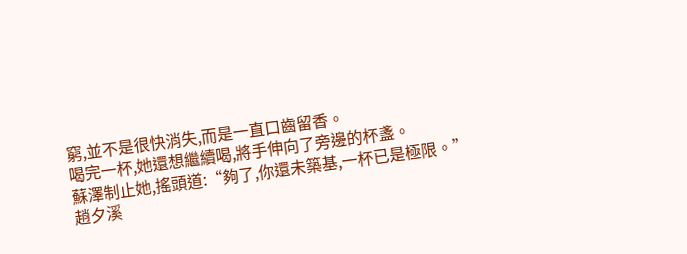窮,並不是很快消失,而是一直口齒留香。
喝完一杯,她還想繼續喝,將手伸向了旁邊的杯盞。
蘇澤制止她,搖頭道:“夠了,你還未築基,一杯已是極限。”
趙夕溪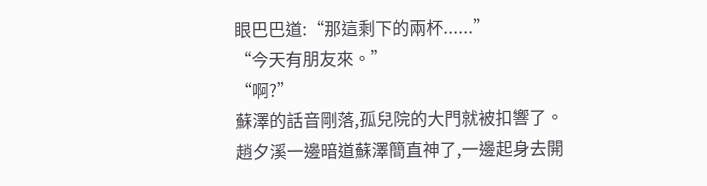眼巴巴道:“那這剩下的兩杯......”
“今天有朋友來。”
“啊?”
蘇澤的話音剛落,孤兒院的大門就被扣響了。
趙夕溪一邊暗道蘇澤簡直神了,一邊起身去開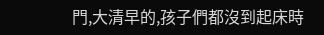門,大清早的,孩子們都沒到起床時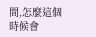間,怎麼這個時候會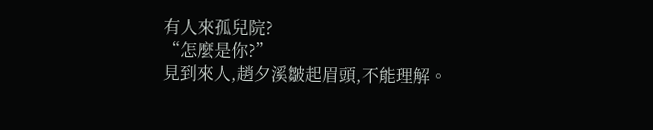有人來孤兒院?
“怎麼是你?”
見到來人,趙夕溪皺起眉頭,不能理解。